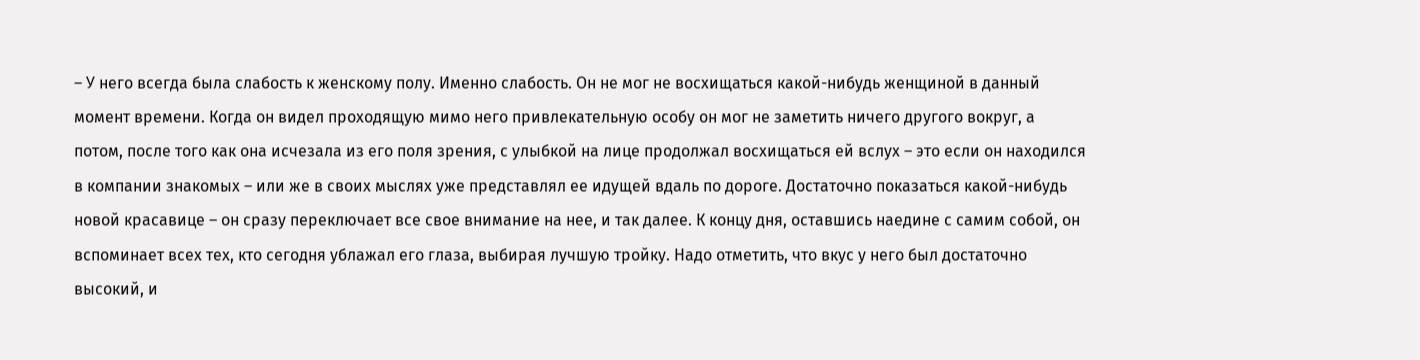– У него всегда была слабость к женскому полу. Именно слабость. Он не мог не восхищаться какой-нибудь женщиной в данный момент времени. Когда он видел проходящую мимо него привлекательную особу он мог не заметить ничего другого вокруг, а потом, после того как она исчезала из его поля зрения, с улыбкой на лице продолжал восхищаться ей вслух – это если он находился в компании знакомых – или же в своих мыслях уже представлял ее идущей вдаль по дороге. Достаточно показаться какой-нибудь новой красавице – он сразу переключает все свое внимание на нее, и так далее. К концу дня, оставшись наедине с самим собой, он вспоминает всех тех, кто сегодня ублажал его глаза, выбирая лучшую тройку. Надо отметить, что вкус у него был достаточно высокий, и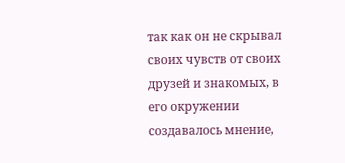так как он не скрывал своих чувств от своих друзей и знакомых, в его окружении создавалось мнение,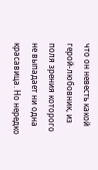что он невесть какой герой-любовник, из поля зрения которого не выпадает ни одна красавица. Но нередко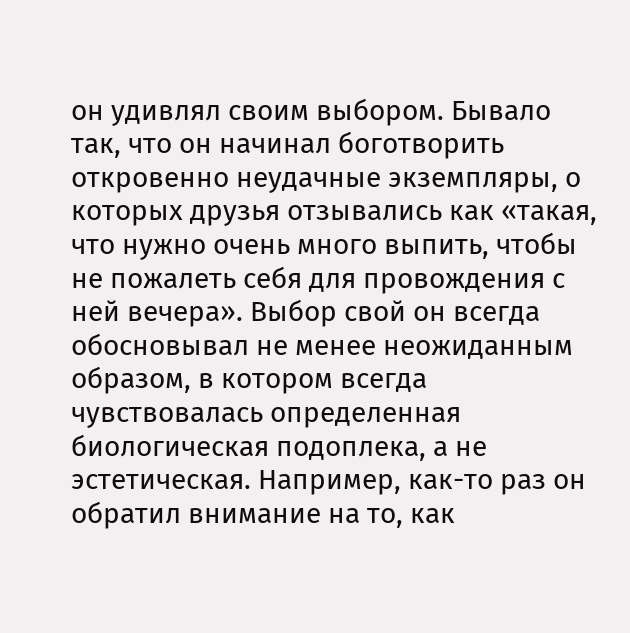он удивлял своим выбором. Бывало так, что он начинал боготворить откровенно неудачные экземпляры, о которых друзья отзывались как «такая, что нужно очень много выпить, чтобы не пожалеть себя для провождения с ней вечера». Выбор свой он всегда обосновывал не менее неожиданным образом, в котором всегда чувствовалась определенная биологическая подоплека, а не эстетическая. Например, как-то раз он обратил внимание на то, как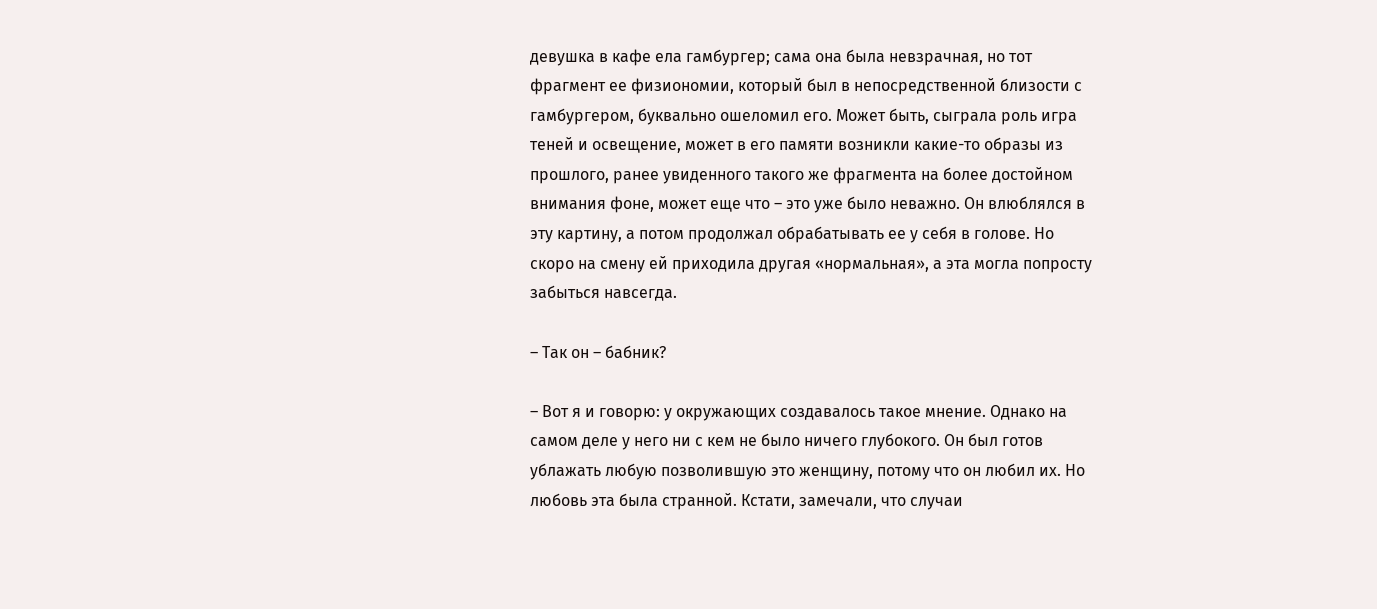девушка в кафе ела гамбургер; сама она была невзрачная, но тот фрагмент ее физиономии, который был в непосредственной близости с гамбургером, буквально ошеломил его. Может быть, сыграла роль игра теней и освещение, может в его памяти возникли какие-то образы из прошлого, ранее увиденного такого же фрагмента на более достойном внимания фоне, может еще что – это уже было неважно. Он влюблялся в эту картину, а потом продолжал обрабатывать ее у себя в голове. Но скоро на смену ей приходила другая «нормальная», а эта могла попросту забыться навсегда.

– Так он – бабник?

– Вот я и говорю: у окружающих создавалось такое мнение. Однако на самом деле у него ни с кем не было ничего глубокого. Он был готов ублажать любую позволившую это женщину, потому что он любил их. Но любовь эта была странной. Кстати, замечали, что случаи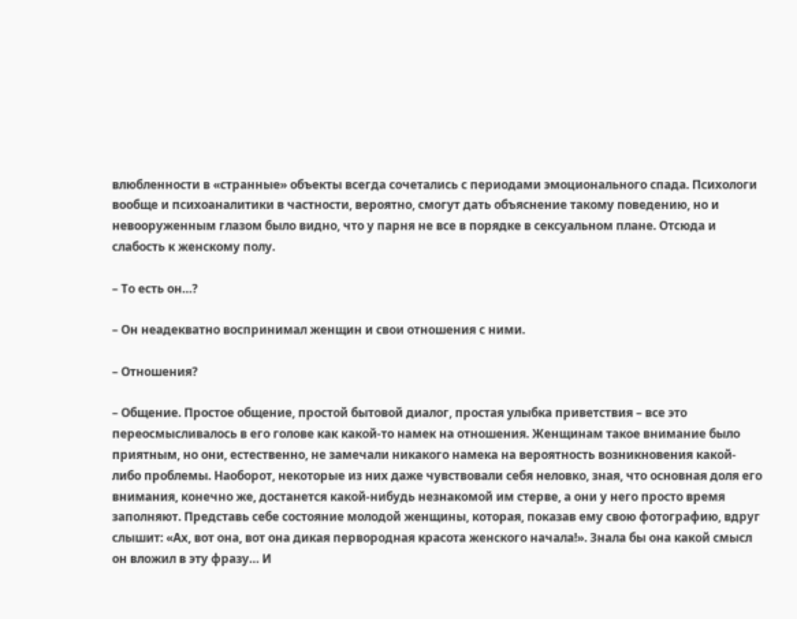влюбленности в «странные» объекты всегда сочетались с периодами эмоционального спада. Психологи вообще и психоаналитики в частности, вероятно, смогут дать объяснение такому поведению, но и невооруженным глазом было видно, что у парня не все в порядке в сексуальном плане. Отсюда и слабость к женскому полу.

– То есть он…?

– Он неадекватно воспринимал женщин и свои отношения с ними.

– Отношения?

– Общение. Простое общение, простой бытовой диалог, простая улыбка приветствия – все это переосмысливалось в его голове как какой-то намек на отношения. Женщинам такое внимание было приятным, но они, естественно, не замечали никакого намека на вероятность возникновения какой-либо проблемы. Наоборот, некоторые из них даже чувствовали себя неловко, зная, что основная доля его внимания, конечно же, достанется какой-нибудь незнакомой им стерве, а они у него просто время заполняют. Представь себе состояние молодой женщины, которая, показав ему свою фотографию, вдруг слышит: «Ах, вот она, вот она дикая первородная красота женского начала!». Знала бы она какой смысл он вложил в эту фразу… И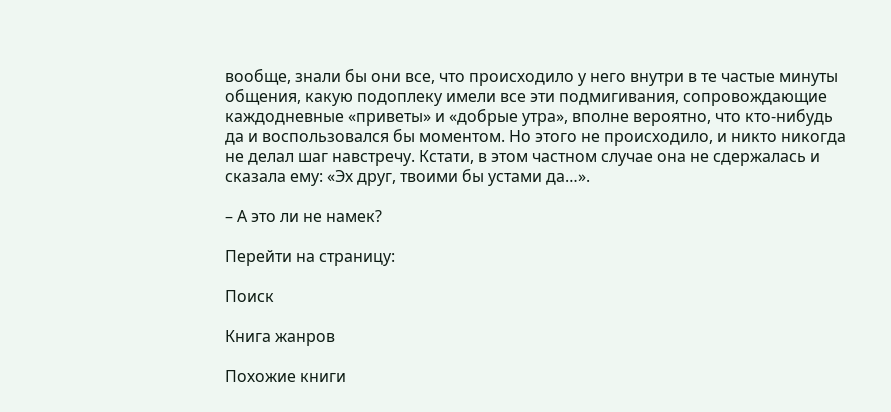вообще, знали бы они все, что происходило у него внутри в те частые минуты общения, какую подоплеку имели все эти подмигивания, сопровождающие каждодневные «приветы» и «добрые утра», вполне вероятно, что кто-нибудь да и воспользовался бы моментом. Но этого не происходило, и никто никогда не делал шаг навстречу. Кстати, в этом частном случае она не сдержалась и сказала ему: «Эх друг, твоими бы устами да…».

– А это ли не намек?

Перейти на страницу:

Поиск

Книга жанров

Похожие книги